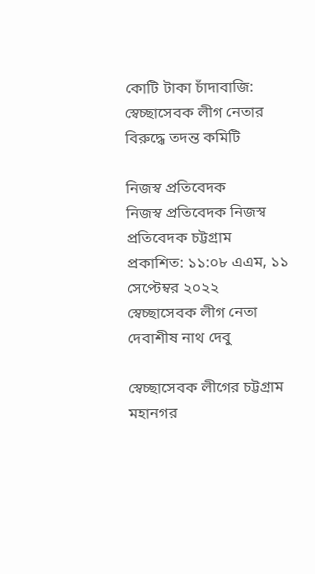কোটি টাকা চাঁদাবাজি: স্বেচ্ছাসেবক লীগ নেতার বিরুদ্ধে তদন্ত কমিটি

নিজস্ব প্রতিবেদক
নিজস্ব প্রতিবেদক নিজস্ব প্রতিবেদক চট্টগ্রাম
প্রকাশিত: ১১:০৮ এএম, ১১ সেপ্টেম্বর ২০২২
স্বেচ্ছাসেবক লীগ নেতা দেবাশীষ নাথ দেবু

স্বেচ্ছাসেবক লীগের চট্টগ্রাম মহানগর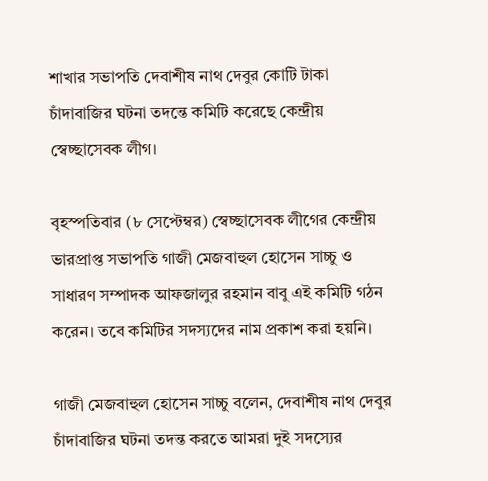শাখার সভাপতি দেবাশীষ নাথ দেবুর কোটি টাকা চাঁদাবাজির ঘটনা তদন্তে কমিটি করেছে কেন্দ্রীয় স্বেচ্ছাসেবক লীগ।

বৃহস্পতিবার (৮ সেপ্টেম্বর) স্বেচ্ছাসেবক লীগের কেন্দ্রীয় ভারপ্রাপ্ত সভাপতি গাজী মেজবাহুল হোসেন সাচ্চু ও সাধারণ সম্পাদক আফজালুর রহমান বাবু এই কমিটি গঠন করেন। তবে কমিটির সদস্যদের নাম প্রকাশ করা হয়নি।

গাজী মেজবাহুল হোসেন সাচ্চু বলেন, দেবাশীষ নাথ দেবুর চাঁদাবাজির ঘটনা তদন্ত করতে আমরা দুই সদস্যের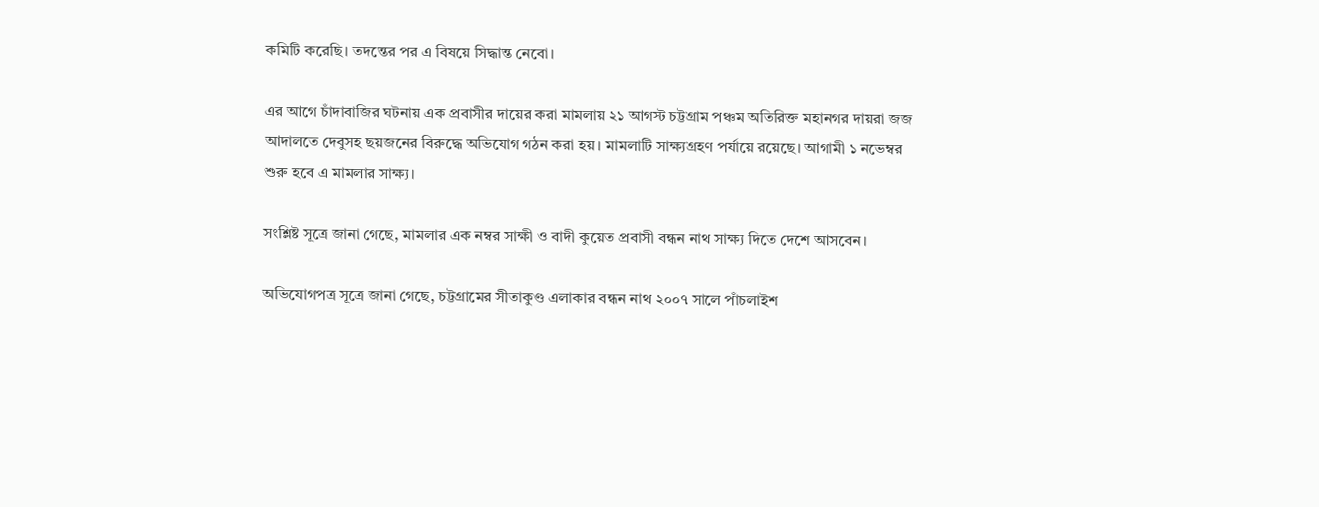কমিটি করেছি। তদন্তের পর এ বিষয়ে সিদ্ধান্ত নেবো।

এর আগে চাঁদাবাজির ঘটনায় এক প্রবাসীর দায়ের করা মামলায় ২১ আগস্ট চট্টগ্রাম পঞ্চম অতিরিক্ত মহানগর দায়রা জজ আদালতে দেবুসহ ছয়জনের বিরুদ্ধে অভিযোগ গঠন করা হয়। মামলাটি সাক্ষ্যগ্রহণ পর্যায়ে রয়েছে। আগামী ১ নভেম্বর শুরু হবে এ মামলার সাক্ষ্য।

সংশ্লিষ্ট সূত্রে জানা গেছে, মামলার এক নম্বর সাক্ষী ও বাদী কুয়েত প্রবাসী বন্ধন নাথ সাক্ষ্য দিতে দেশে আসবেন।

অভিযোগপত্র সূত্রে জানা গেছে, চট্টগ্রামের সীতাকুণ্ড এলাকার বন্ধন নাথ ২০০৭ সালে পাঁচলাইশ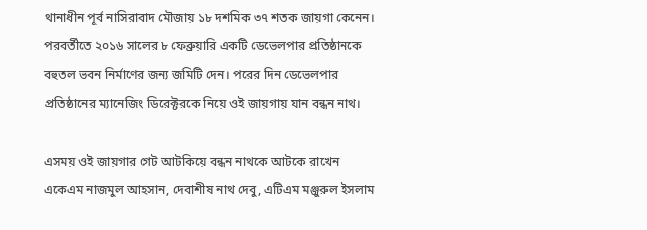থানাধীন পূর্ব নাসিরাবাদ মৌজায় ১৮ দশমিক ৩৭ শতক জায়গা কেনেন। পরবর্তীতে ২০১৬ সালের ৮ ফেব্রুয়ারি একটি ডেভেলপার প্রতিষ্ঠানকে বহুতল ভবন নির্মাণের জন্য জমিটি দেন। পরের দিন ডেভেলপার প্রতিষ্ঠানের ম্যানেজিং ডিরেক্টরকে নিয়ে ওই জায়গায় যান বন্ধন নাথ।

এসময় ওই জায়গার গেট আটকিয়ে বন্ধন নাথকে আটকে রাখেন একেএম নাজমুল আহসান, দেবাশীষ নাথ দেবু, এটিএম মঞ্জুরুল ইসলাম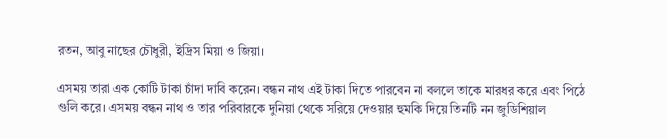রতন, আবু নাছের চৌধুরী, ইদ্রিস মিয়া ও জিয়া।

এসময় তারা এক কোটি টাকা চাঁদা দাবি করেন। বন্ধন নাথ এই টাকা দিতে পারবেন না বললে তাকে মারধর করে এবং পিঠে গুলি করে। এসময় বন্ধন নাথ ও তার পরিবারকে দুনিয়া থেকে সরিয়ে দেওয়ার হুমকি দিয়ে তিনটি নন জুডিশিয়াল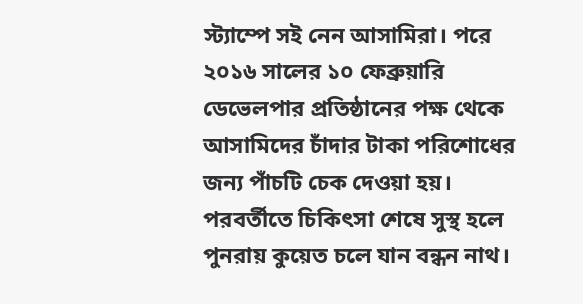স্ট্যাম্পে সই নেন আসামিরা। পরে ২০১৬ সালের ১০ ফেব্রুয়ারি ডেভেলপার প্রতিষ্ঠানের পক্ষ থেকে আসামিদের চাঁদার টাকা পরিশোধের জন্য পাঁচটি চেক দেওয়া হয়। পরবর্তীতে চিকিৎসা শেষে সুস্থ হলে পুনরায় কুয়েত চলে যান বন্ধন নাথ।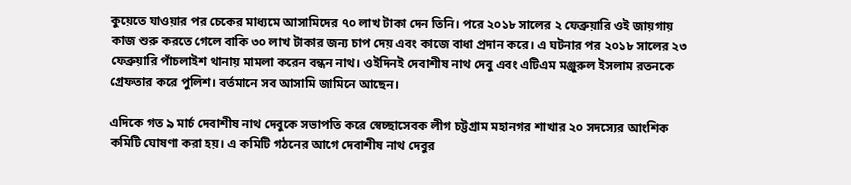কুয়েতে যাওয়ার পর চেকের মাধ্যমে আসামিদের ৭০ লাখ টাকা দেন তিনি। পরে ২০১৮ সালের ২ ফেব্রুয়ারি ওই জায়গায় কাজ শুরু করতে গেলে বাকি ৩০ লাখ টাকার জন্য চাপ দেয় এবং কাজে বাধা প্রদান করে। এ ঘটনার পর ২০১৮ সালের ২৩ ফেব্রুয়ারি পাঁচলাইশ থানায় মামলা করেন বন্ধন নাথ। ওইদিনই দেবাশীষ নাথ দেবু এবং এটিএম মঞ্জুরুল ইসলাম রতনকে গ্রেফতার করে পুলিশ। বর্তমানে সব আসামি জামিনে আছেন।

এদিকে গত ৯ মার্চ দেবাশীষ নাথ দেবুকে সভাপতি করে স্বেচ্ছাসেবক লীগ চট্টগ্রাম মহানগর শাখার ২০ সদস্যের আংশিক কমিটি ঘোষণা করা হয়। এ কমিটি গঠনের আগে দেবাশীষ নাথ দেবুর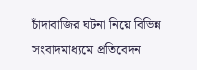চাঁদাবাজির ঘটনা নিয়ে বিভিন্ন সংবাদমাধ্যমে প্রতিবেদন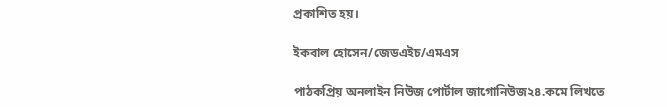প্রকাশিত হয়।

ইকবাল হোসেন/জেডএইচ/এমএস

পাঠকপ্রিয় অনলাইন নিউজ পোর্টাল জাগোনিউজ২৪.কমে লিখতে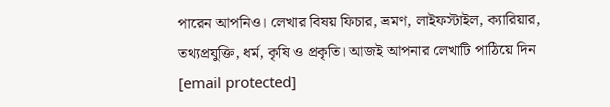পারেন আপনিও। লেখার বিষয় ফিচার, ভ্রমণ, লাইফস্টাইল, ক্যারিয়ার, তথ্যপ্রযুক্তি, ধর্ম, কৃষি ও প্রকৃতি। আজই আপনার লেখাটি পাঠিয়ে দিন [email protected]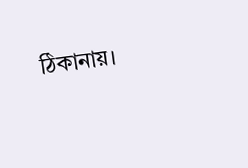ঠিকানায়।